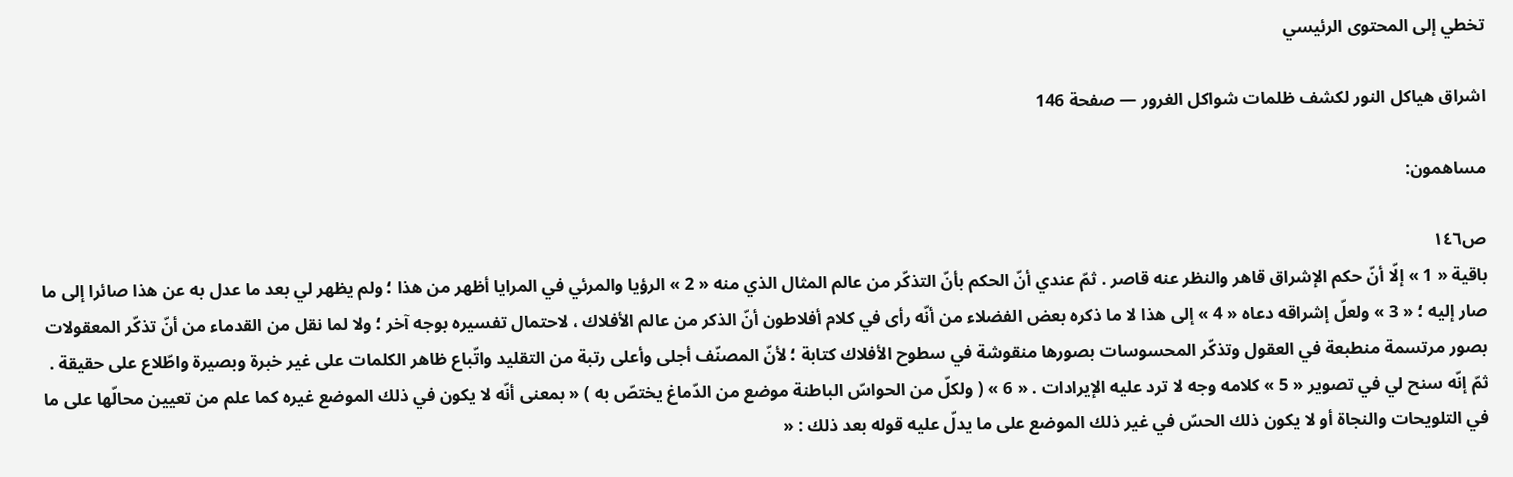تخطي إلى المحتوى الرئيسي

اشراق هياكل النور لكشف ظلمات شواكل الغرور — صفحة 146

مساهمون:

ص١٤٦
باقية « 1 » إلّا أنّ حكم الإشراق قاهر والنظر عنه قاصر . ثمّ عندي أنّ الحكم بأنّ التذكّر من عالم المثال الذي منه « 2 » الرؤيا والمرئي في المرايا أظهر من هذا ؛ ولم يظهر لي بعد ما عدل به عن هذا صائرا إلى ما صار إليه ؛ « 3 » ولعلّ إشراقه دعاه « 4 » إلى هذا لا ما ذكره بعض الفضلاء من أنّه رأى في كلام أفلاطون أنّ الذكر من عالم الأفلاك ، لاحتمال تفسيره بوجه آخر ؛ ولا لما نقل من القدماء من أنّ تذكّر المعقولات بصور مرتسمة منطبعة في العقول وتذكّر المحسوسات بصورها منقوشة في سطوح الأفلاك كتابة ؛ لأنّ المصنّف أجلى وأعلى رتبة من التقليد واتّباع ظاهر الكلمات على غير خبرة وبصيرة واطّلاع على حقيقة . ثمّ إنّه سنح لي في تصوير « 5 » كلامه وجه لا ترد عليه الإيرادات . « 6 » ( ولكلّ من الحواسّ الباطنة موضع من الدّماغ يختصّ به ) « بمعنى أنّه لا يكون في ذلك الموضع غيره كما علم من تعيين محالّها على ما في التلويحات والنجاة أو لا يكون ذلك الحسّ في غير ذلك الموضع على ما يدلّ عليه قوله بعد ذلك : «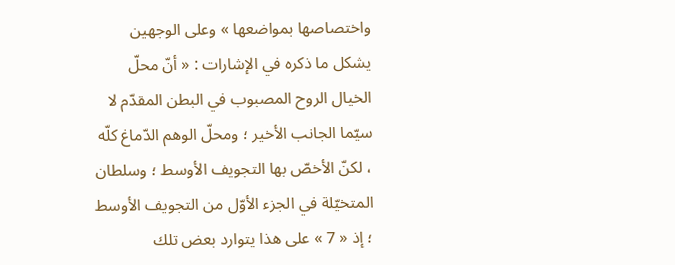واختصاصها بمواضعها » وعلى الوجهين يشكل ما ذكره في الإشارات : « أنّ محلّ الخيال الروح المصبوب في البطن المقدّم لا سيّما الجانب الأخير ؛ ومحلّ الوهم الدّماغ كلّه ، لكنّ الأخصّ بها التجويف الأوسط ؛ وسلطان المتخيّلة في الجزء الأوّل من التجويف الأوسط ؛ إذ « 7 » على هذا يتوارد بعض تلك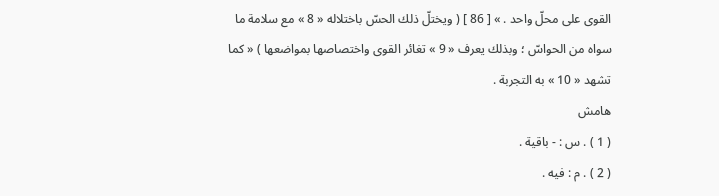القوى على محلّ واحد . » [ 86 ] ( ويختلّ ذلك الحسّ باختلاله « 8 » مع سلامة ما سواه من الحواسّ ؛ وبذلك يعرف « 9 » تغائر القوى واختصاصها بمواضعها ) « كما تشهد « 10 » به التجربة .
هامش
( 1 ) . س : - باقية .
( 2 ) . م : فيه .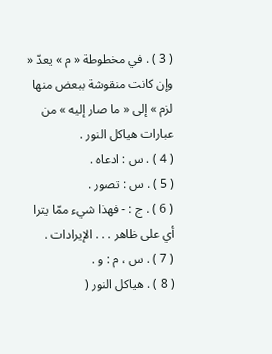( 3 ) . في مخطوطة « م » يعدّ « وإن كانت منقوشة ببعض منها لزم » إلى « ما صار إليه » من عبارات هياكل النور .
( 4 ) . س : ادعاه .
( 5 ) . س : تصور .
( 6 ) . ج : - فهذا شيء ممّا يترا أي على ظاهر . . . الإيرادات .
( 7 ) . س ، م : و .
( 8 ) . هياكل النور (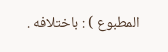المطبوع ) : باختلافه .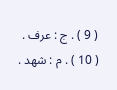( 9 ) . ج : عرف .
( 10 ) . م : شهد .